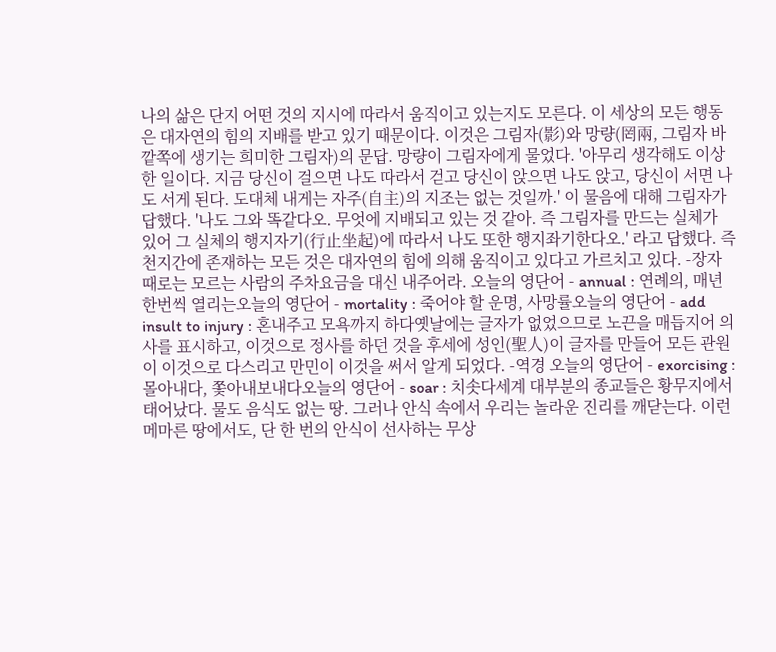나의 삶은 단지 어떤 것의 지시에 따라서 움직이고 있는지도 모른다. 이 세상의 모든 행동은 대자연의 힘의 지배를 받고 있기 때문이다. 이것은 그림자(影)와 망량(罔兩, 그림자 바깥쪽에 생기는 희미한 그림자)의 문답. 망량이 그림자에게 물었다. '아무리 생각해도 이상한 일이다. 지금 당신이 걸으면 나도 따라서 걷고 당신이 앉으면 나도 앉고, 당신이 서면 나도 서게 된다. 도대체 내게는 자주(自主)의 지조는 없는 것일까.' 이 물음에 대해 그림자가 답했다. '나도 그와 똑같다오. 무엇에 지배되고 있는 것 같아. 즉 그림자를 만드는 실체가 있어 그 실체의 행지자기(行止坐起)에 따라서 나도 또한 행지좌기한다오.' 라고 답했다. 즉 천지간에 존재하는 모든 것은 대자연의 힘에 의해 움직이고 있다고 가르치고 있다. -장자 때로는 모르는 사람의 주차요금을 대신 내주어라. 오늘의 영단어 - annual : 연례의, 매년 한번씩 열리는오늘의 영단어 - mortality : 죽어야 할 운명, 사망률오늘의 영단어 - add insult to injury : 혼내주고 모욕까지 하다옛날에는 글자가 없었으므로 노끈을 매듭지어 의사를 표시하고, 이것으로 정사를 하던 것을 후세에 성인(聖人)이 글자를 만들어 모든 관원이 이것으로 다스리고 만민이 이것을 써서 알게 되었다. -역경 오늘의 영단어 - exorcising : 몰아내다, 쫓아내보내다오늘의 영단어 - soar : 치솟다세계 대부분의 종교들은 황무지에서 태어났다. 물도 음식도 없는 땅. 그러나 안식 속에서 우리는 놀라운 진리를 깨닫는다. 이런 메마른 땅에서도, 단 한 번의 안식이 선사하는 무상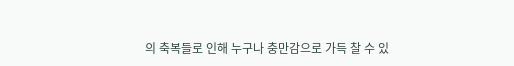의 축복들로 인해 누구나 충만감으로 가득 찰 수 있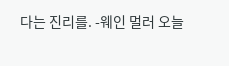다는 진리를. -웨인 멀러 오늘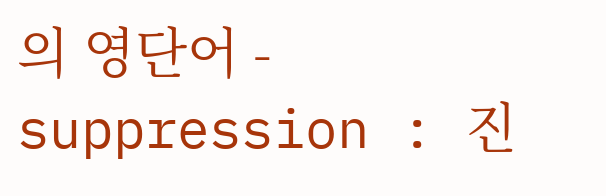의 영단어 - suppression : 진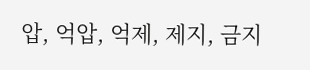압, 억압, 억제, 제지, 금지